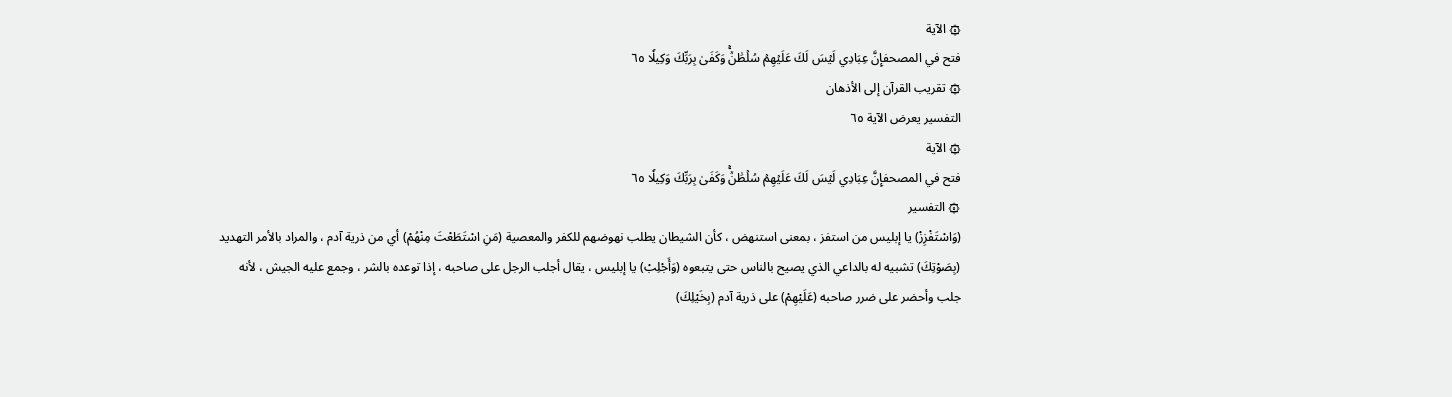۞ الآية
فتح في المصحفإِنَّ عِبَادِي لَيۡسَ لَكَ عَلَيۡهِمۡ سُلۡطَٰنٞۚ وَكَفَىٰ بِرَبِّكَ وَكِيلٗا ٦٥
۞ تقريب القرآن إلى الأذهان
التفسير يعرض الآية ٦٥
۞ الآية
فتح في المصحفإِنَّ عِبَادِي لَيۡسَ لَكَ عَلَيۡهِمۡ سُلۡطَٰنٞۚ وَكَفَىٰ بِرَبِّكَ وَكِيلٗا ٦٥
۞ التفسير
(وَاسْتَفْزِزْ) يا إبليس من استفز ، بمعنى استنهض ، كأن الشيطان يطلب نهوضهم للكفر والمعصية (مَنِ اسْتَطَعْتَ مِنْهُمْ) أي من ذرية آدم ، والمراد بالأمر التهديد (بِصَوْتِكَ) تشبيه له بالداعي الذي يصيح بالناس حتى يتبعوه (وَأَجْلِبْ) يا إبليس ، يقال أجلب الرجل على صاحبه ، إذا توعده بالشر ، وجمع عليه الجيش ، لأنه جلب وأحضر على ضرر صاحبه (عَلَيْهِمْ) على ذرية آدم (بِخَيْلِكَ)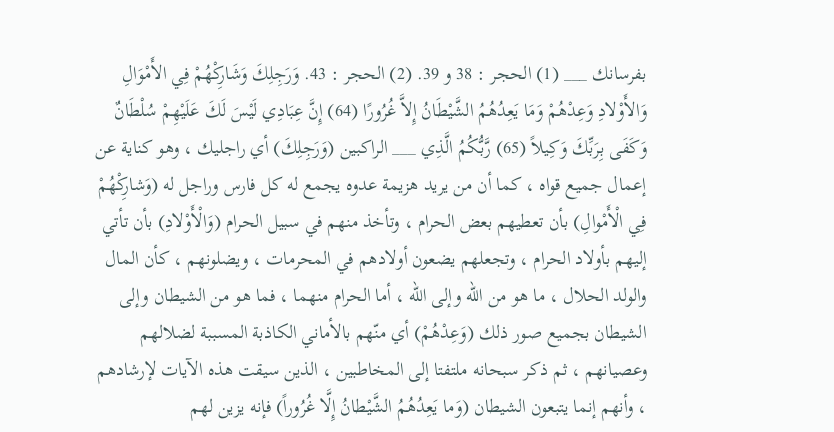بفرسانك ___ (1) الحجر : 38 و 39. (2) الحجر : 43. وَرَجِلِكَ وَشَارِكْهُمْ فِي الأَمْوَالِ وَالأَوْلادِ وَعِدْهُمْ وَمَا يَعِدُهُمُ الشَّيْطَانُ إِلاَّ غُرُورًا (64) إِنَّ عِبَادِي لَيْسَ لَكَ عَلَيْهِمْ سُلْطَانٌ وَكَفَى بِرَبِّكَ وَكِيلاً (65) رَّبُّكُمُ الَّذِي ___ الراكبين (وَرَجِلِكَ) أي راجليك ، وهو كناية عن إعمال جميع قواه ، كما أن من يريد هزيمة عدوه يجمع له كل فارس وراجل له (وَشارِكْهُمْ فِي الْأَمْوالِ) بأن تعطيهم بعض الحرام ، وتأخذ منهم في سبيل الحرام (وَالْأَوْلادِ) بأن تأتي إليهم بأولاد الحرام ، وتجعلهم يضعون أولادهم في المحرمات ، ويضلونهم ، كأن المال والولد الحلال ، ما هو من الله وإلى الله ، أما الحرام منهما ، فما هو من الشيطان وإلى الشيطان بجميع صور ذلك (وَعِدْهُمْ) أي منّهم بالأماني الكاذبة المسببة لضلالهم وعصيانهم ، ثم ذكر سبحانه ملتفتا إلى المخاطبين ، الذين سيقت هذه الآيات لإرشادهم ، وأنهم إنما يتبعون الشيطان (وَما يَعِدُهُمُ الشَّيْطانُ إِلَّا غُرُوراً) فإنه يزين لهم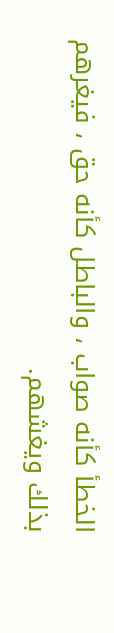الخطأ كأنه صواب ، والباطل كأنه حق ، فيغرهم بذلك ويغشهم.